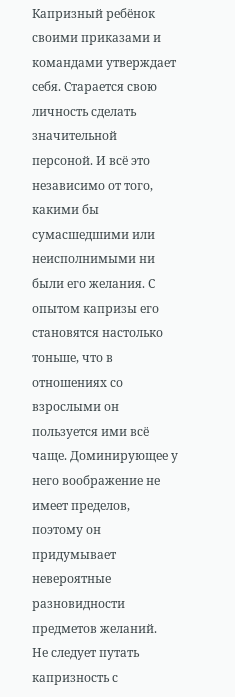Капризный ребёнок своими приказами и командами утверждает себя. Старается свою личность сделать значительной персоной. И всё это независимо от того, какими бы сумасшедшими или неисполнимыми ни были его желания. С опытом капризы его становятся настолько тоньше, что в отношениях со взрослыми он пользуется ими всё чаще. Доминирующее у него воображение не имеет пределов, поэтому он придумывает невероятные разновидности предметов желаний.
Не следует путать капризность с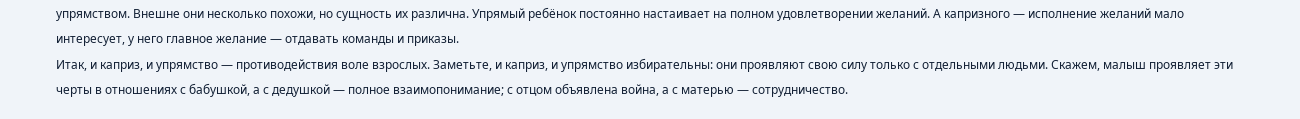упрямством. Внешне они несколько похожи, но сущность их различна. Упрямый ребёнок постоянно настаивает на полном удовлетворении желаний. А капризного — исполнение желаний мало интересует, у него главное желание — отдавать команды и приказы.
Итак, и каприз, и упрямство — противодействия воле взрослых. Заметьте, и каприз, и упрямство избирательны: они проявляют свою силу только с отдельными людьми. Скажем, малыш проявляет эти черты в отношениях с бабушкой, а с дедушкой — полное взаимопонимание; с отцом объявлена война, а с матерью — сотрудничество.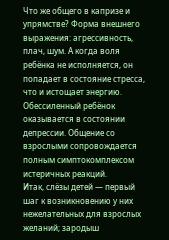Что же общего в капризе и упрямстве? Форма внешнего выражения: агрессивность, плач, шум. А когда воля ребёнка не исполняется, он попадает в состояние стресса, что и истощает энергию. Обессиленный ребёнок оказывается в состоянии депрессии. Общение со взрослыми сопровождается полным симптокомплексом истеричных реакций.
Итак, слёзы детей — первый шаг к возникновению у них нежелательных для взрослых желаний; зародыш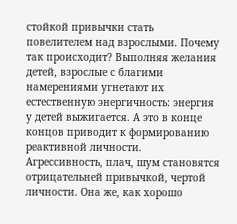стойкой привычки стать повелителем над взрослыми. Почему так происходит? Выполняя желания детей, взрослые с благими намерениями угнетают их естественную энергичность: энергия у детей выжигается. А это в конце концов приводит к формированию реактивной личности.
Агрессивность, плач, шум становятся отрицательней привычкой, чертой личности. Она же, как хорошо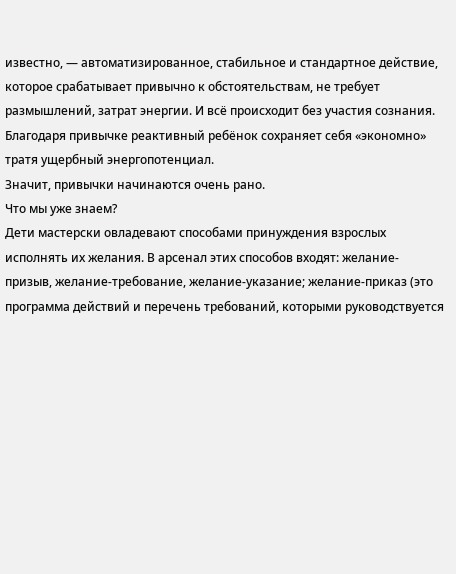известно, — автоматизированное, стабильное и стандартное действие, которое срабатывает привычно к обстоятельствам, не требует размышлений, затрат энергии. И всё происходит без участия сознания. Благодаря привычке реактивный ребёнок сохраняет себя «экономно» тратя ущербный энергопотенциал.
Значит, привычки начинаются очень рано.
Что мы уже знаем?
Дети мастерски овладевают способами принуждения взрослых исполнять их желания. В арсенал этих способов входят: желание-призыв, желание-требование, желание-указание; желание-приказ (это программа действий и перечень требований, которыми руководствуется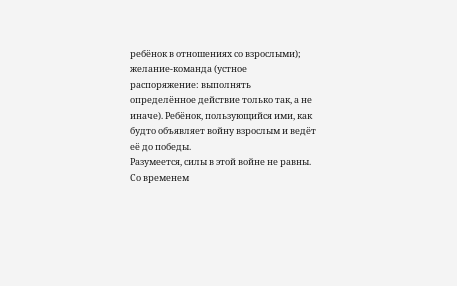ребёнок в отношениях со взрослыми); желание-команда (устное распоряжение: выполнять определённое действие только так, а не иначе). Ребёнок, пользующийся ими, как будто объявляет войну взрослым и ведёт её до победы.
Разумеется, силы в этой войне не равны. Со временем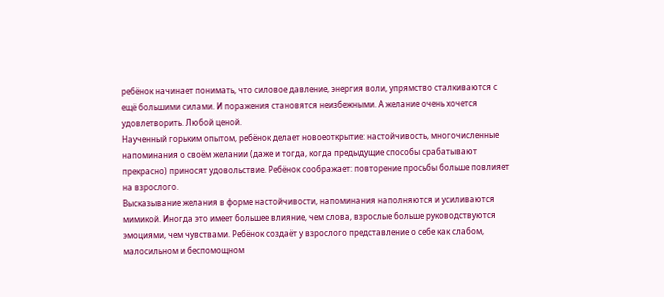ребёнок начинает понимать, что силовое давление, энергия воли, упрямство сталкиваются с ещё большими силами. И поражения становятся неизбежными. А желание очень хочется удовлетворить. Любой ценой.
Наученный горьким опытом, ребёнок делает новоеоткрытие: настойчивость, многочисленные напоминания о своём желании (даже и тогда, когда предыдущие способы срабатывают прекрасно) приносят удовольствие. Ребёнок соображает: повторение просьбы больше повлияет на взрослого.
Высказывание желания в форме настойчивости, напоминания наполняются и усиливаются мимикой. Иногда это имеет большее влияние, чем слова, взрослые больше руководствуются эмоциями, чем чувствами. Ребёнок создаёт у взрослого представление о себе как слабом, малосильном и беспомощном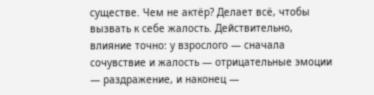существе. Чем не актёр? Делает всё, чтобы вызвать к себе жалость. Действительно, влияние точно: у взрослого — сначала сочувствие и жалость — отрицательные эмоции — раздражение, и наконец —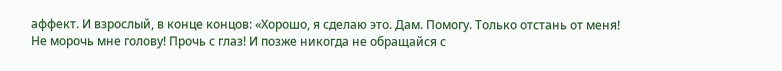аффект. И взрослый, в конце концов: «Хорошо, я сделаю это. Дам. Помогу. Только отстань от меня! Не морочь мне голову! Прочь с глаз! И позже никогда не обращайся с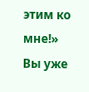этим ко мне!»
Вы уже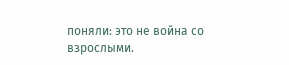поняли: это не война со взрослыми.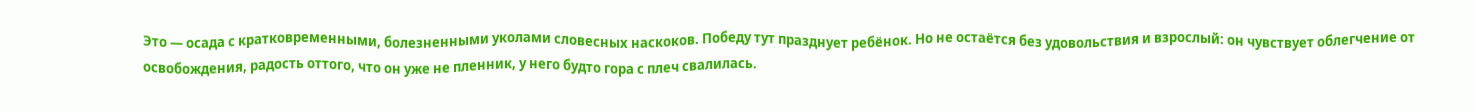Это — осада с кратковременными, болезненными уколами словесных наскоков. Победу тут празднует ребёнок. Но не остаётся без удовольствия и взрослый: он чувствует облегчение от освобождения, радость оттого, что он уже не пленник, у него будто гора с плеч свалилась.